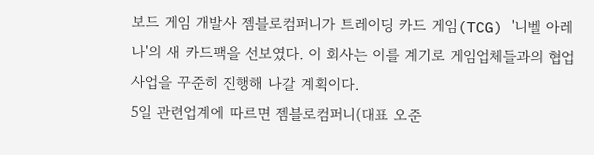보드 게임 개발사 젬블로컴퍼니가 트레이딩 카드 게임(TCG) '니벨 아레나'의 새 카드팩을 선보였다. 이 회사는 이를 계기로 게임업체들과의 협업 사업을 꾸준히 진행해 나갈 계획이다.
5일 관련업계에 따르면 젬블로컴퍼니(대표 오준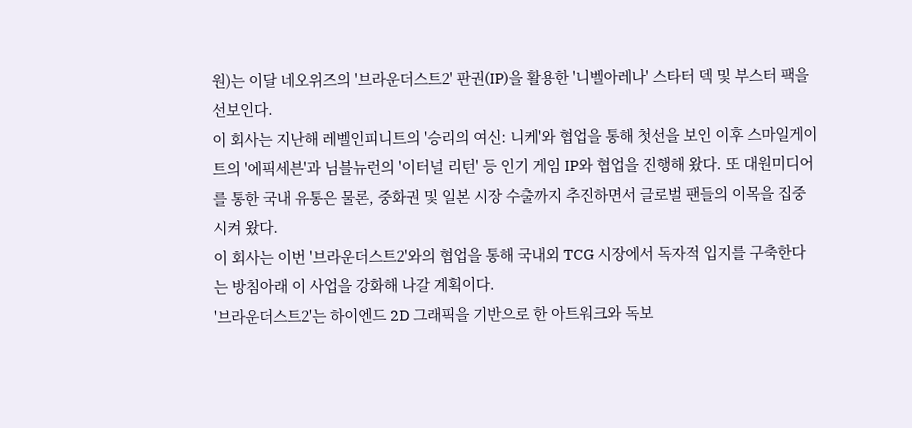원)는 이달 네오위즈의 '브라운더스트2' 판권(IP)을 활용한 '니벨아레나' 스타터 덱 및 부스터 팩을 선보인다.
이 회사는 지난해 레벨인피니트의 '승리의 여신: 니케'와 협업을 통해 첫선을 보인 이후 스마일게이트의 '에픽세븐'과 님블뉴런의 '이터널 리턴' 등 인기 게임 IP와 협업을 진행해 왔다. 또 대원미디어를 통한 국내 유통은 물론, 중화권 및 일본 시장 수출까지 추진하면서 글로벌 팬들의 이목을 집중시켜 왔다.
이 회사는 이번 '브라운더스트2'와의 협업을 통해 국내외 TCG 시장에서 독자적 입지를 구축한다는 방침아래 이 사업을 강화해 나갈 계획이다.
'브라운더스트2'는 하이엔드 2D 그래픽을 기반으로 한 아트워크와 독보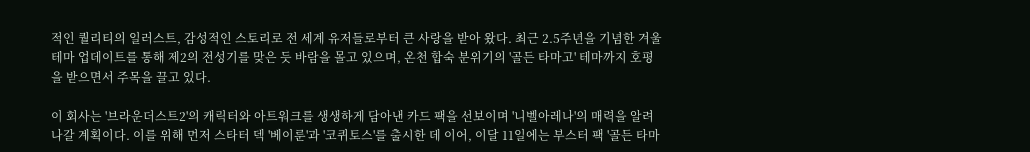적인 퀄리티의 일러스트, 감성적인 스토리로 전 세계 유저들로부터 큰 사랑을 받아 왔다. 최근 2.5주년을 기념한 겨울 테마 업데이트를 통해 제2의 전성기를 맞은 듯 바람을 몰고 있으며, 온천 합숙 분위기의 '골든 타마고' 테마까지 호평을 받으면서 주목을 끌고 있다.

이 회사는 '브라운더스트2'의 캐릭터와 아트워크를 생생하게 담아낸 카드 팩을 선보이며 '니벨아레나'의 매력을 알려 나갈 계획이다. 이를 위해 먼저 스타터 덱 '베이룬'과 '코퀴토스'를 출시한 데 이어, 이달 11일에는 부스터 팩 '골든 타마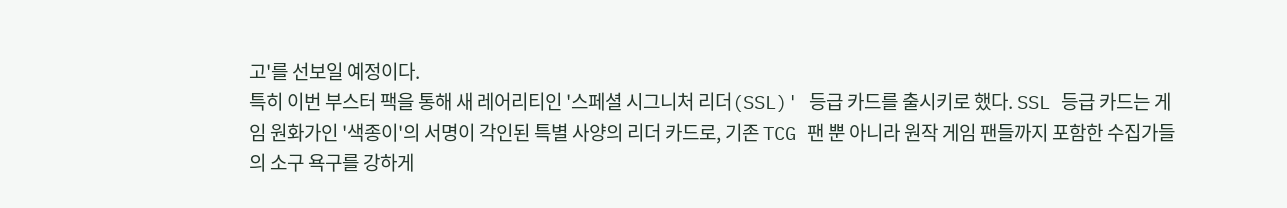고'를 선보일 예정이다.
특히 이번 부스터 팩을 통해 새 레어리티인 '스페셜 시그니처 리더(SSL)' 등급 카드를 출시키로 했다. SSL 등급 카드는 게임 원화가인 '색종이'의 서명이 각인된 특별 사양의 리더 카드로, 기존 TCG 팬 뿐 아니라 원작 게임 팬들까지 포함한 수집가들의 소구 욕구를 강하게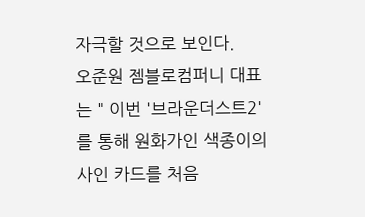자극할 것으로 보인다.
오준원 젬블로컴퍼니 대표는 " 이번 '브라운더스트2'를 통해 원화가인 색종이의 사인 카드를 처음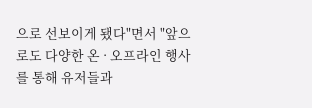으로 선보이게 됐다"면서 "앞으로도 다양한 온 · 오프라인 행사를 통해 유저들과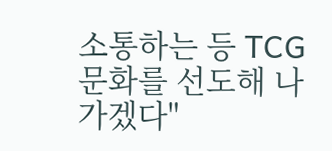소통하는 등 TCG 문화를 선도해 나가겠다"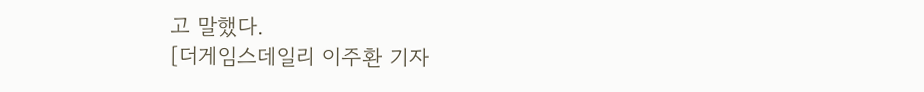고 말했다.
[더게임스데일리 이주환 기자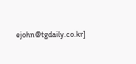ejohn@tgdaily.co.kr]